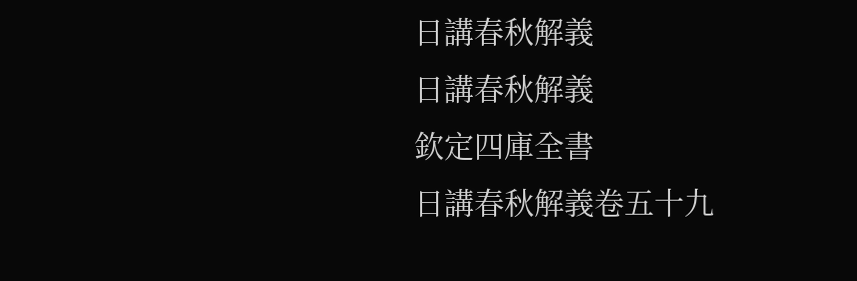日講春秋解義
日講春秋解義
欽定四庫全書
日講春秋解義卷五十九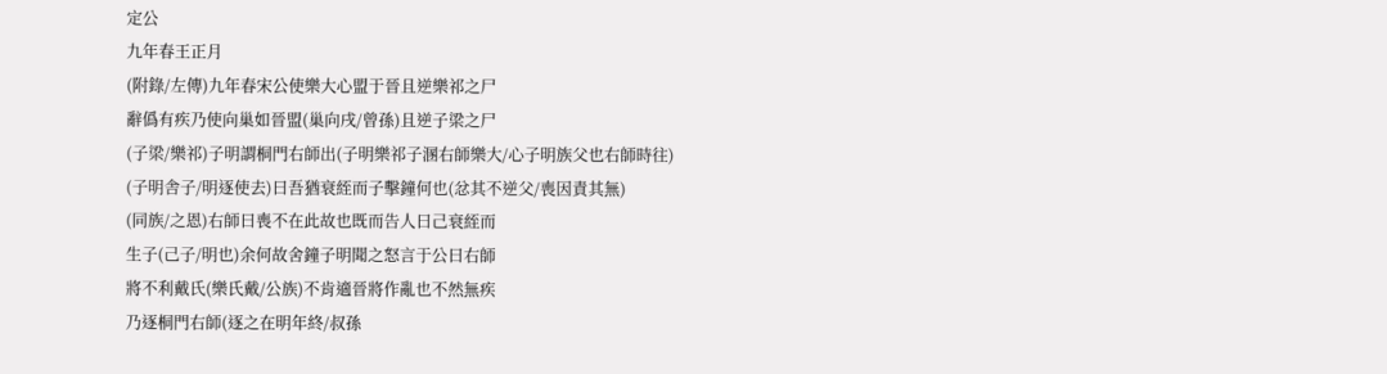定公
九年春王正月
(附錄/左傳)九年春宋公使樂大心盟于晉且逆樂祁之尸
辭僞有疾乃使向巢如晉盟(巢向戌/曾孫)且逆子梁之尸
(子梁/樂祁)子明謂桐門右師出(子明樂祁子溷右師樂大/心子明族父也右師時往)
(子明舎子/明逐使去)曰吾猶衰絰而子擊鐘何也(忿其不逆父/喪因責其無)
(同族/之恩)右師曰喪不在此故也既而告人曰己衰絰而
生子(己子/明也)余何故舍鐘子明聞之怒言于公曰右師
將不利戴氏(樂氏戴/公族)不肯適晉將作亂也不然無疾
乃逐桐門右師(逐之在明年終/叔孫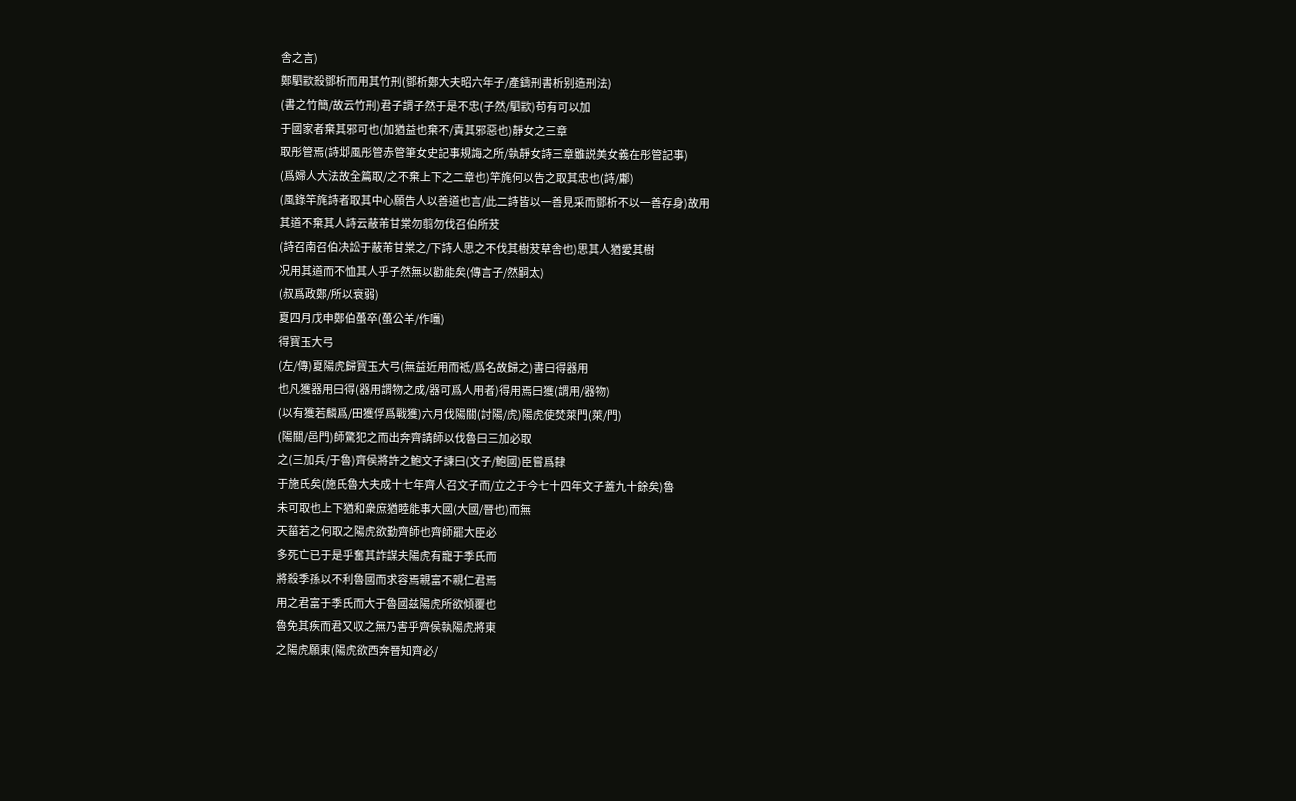舎之言)
鄭駟歂殺鄧析而用其竹刑(鄧析鄭大夫昭六年子/產鑄刑書析别造刑法)
(書之竹簡/故云竹刑)君子謂子然于是不忠(子然/駟歂)苟有可以加
于國家者棄其邪可也(加猶益也棄不/責其邪惡也)靜女之三章
取彤管焉(詩邶風彤管赤管筆女史記事規誨之所/執靜女詩三章雖説美女義在彤管記事)
(爲婦人大法故全篇取/之不棄上下之二章也)竿旄何以告之取其忠也(詩/鄘)
(風錄竿旄詩者取其中心願告人以善道也言/此二詩皆以一善見采而鄧析不以一善存身)故用
其道不棄其人詩云蔽芾甘棠勿翦勿伐召伯所茇
(詩召南召伯决訟于蔽芾甘棠之/下詩人思之不伐其樹茇草舎也)思其人猶愛其樹
况用其道而不恤其人乎子然無以勸能矣(傳言子/然嗣太)
(叔爲政鄭/所以衰弱)
夏四月戊申鄭伯蠆卒(蠆公羊/作囆)
得寳玉大弓
(左/傳)夏陽虎歸寳玉大弓(無益近用而祗/爲名故歸之)書曰得器用
也凡獲器用曰得(器用謂物之成/器可爲人用者)得用焉曰獲(謂用/器物)
(以有獲若麟爲/田獲俘爲戰獲)六月伐陽關(討陽/虎)陽虎使焚萊門(萊/門)
(陽關/邑門)師驚犯之而出奔齊請師以伐魯曰三加必取
之(三加兵/于魯)齊侯將許之鮑文子諫曰(文子/鮑國)臣嘗爲隸
于施氏矣(施氏魯大夫成十七年齊人召文子而/立之于今七十四年文子蓋九十餘矣)魯
未可取也上下猶和衆庶猶睦能事大國(大國/晉也)而無
天菑若之何取之陽虎欲勤齊師也齊師罷大臣必
多死亡已于是乎奮其詐謀夫陽虎有寵于季氏而
將殺季孫以不利魯國而求容焉親富不親仁君焉
用之君富于季氏而大于魯國兹陽虎所欲傾覆也
魯免其疾而君又収之無乃害乎齊侯執陽虎將東
之陽虎願東(陽虎欲西奔晉知齊必/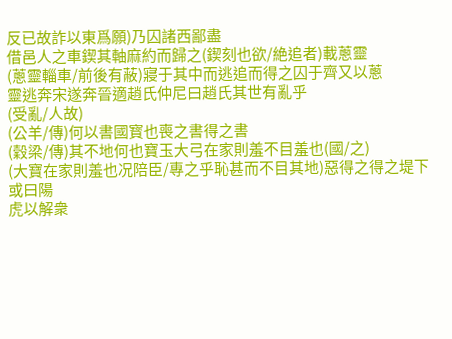反已故詐以東爲願)乃囚諸西鄙盡
借邑人之車鍥其軸麻約而歸之(鍥刻也欲/絶追者)載蔥靈
(蔥靈輜車/前後有蔽)寢于其中而逃追而得之囚于齊又以蔥
靈逃奔宋遂奔晉適趙氏仲尼曰趙氏其世有亂乎
(受亂/人故)
(公羊/傳)何以書國寳也喪之書得之書
(穀梁/傳)其不地何也寶玉大弓在家則羞不目羞也(國/之)
(大寶在家則羞也况陪臣/專之乎恥甚而不目其地)惡得之得之堤下或曰陽
虎以解衆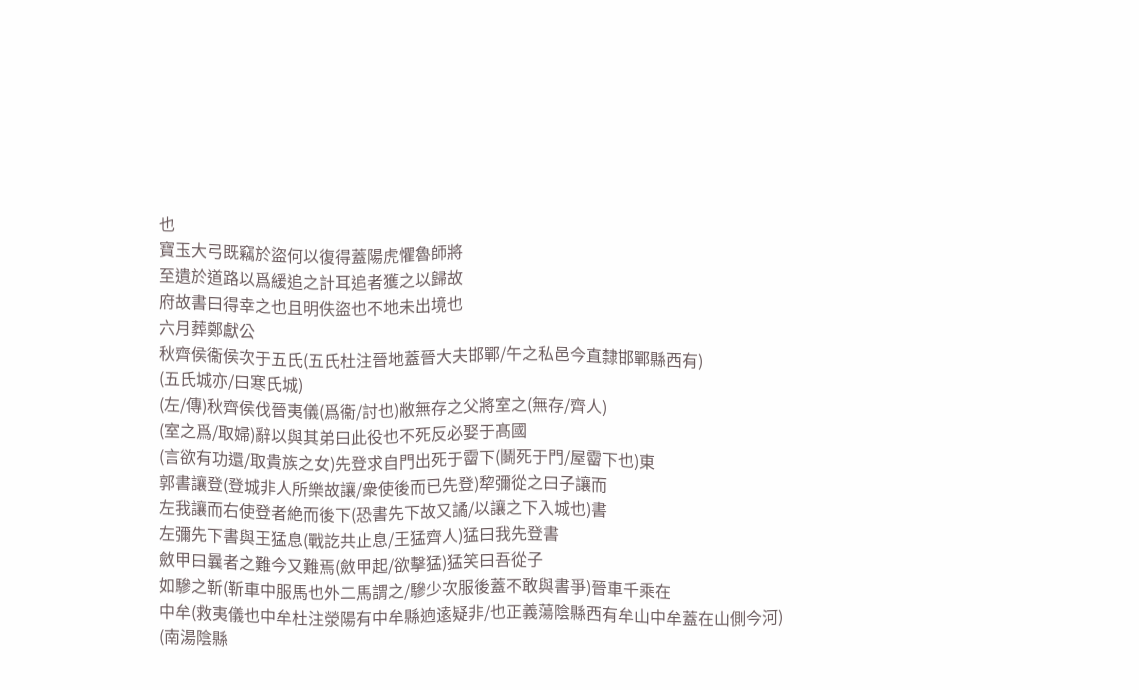也
寶玉大弓既竊於盜何以復得蓋陽虎懼魯師將
至遺於道路以爲緩追之計耳追者獲之以歸故
府故書曰得幸之也且明佚盜也不地未出境也
六月葬鄭獻公
秋齊侯衞侯次于五氏(五氏杜注晉地蓋晉大夫邯鄲/午之私邑今直隸邯鄲縣西有)
(五氏城亦/曰寒氏城)
(左/傳)秋齊侯伐晉夷儀(爲衞/討也)敝無存之父將室之(無存/齊人)
(室之爲/取婦)辭以與其弟曰此役也不死反必娶于髙國
(言欲有功還/取貴族之女)先登求自門出死于霤下(鬬死于門/屋霤下也)東
郭書讓登(登城非人所樂故讓/衆使後而已先登)犂彌從之曰子讓而
左我讓而右使登者絶而後下(恐書先下故又譎/以讓之下入城也)書
左彌先下書與王猛息(戰訖共止息/王猛齊人)猛曰我先登書
斂甲曰曩者之難今又難焉(斂甲起/欲擊猛)猛笑曰吾從子
如驂之靳(靳車中服馬也外二馬謂之/驂少次服後蓋不敢與書爭)晉車千乘在
中牟(救夷儀也中牟杜注滎陽有中牟縣逈逺疑非/也正義蕩陰縣西有牟山中牟蓋在山側今河)
(南湯陰縣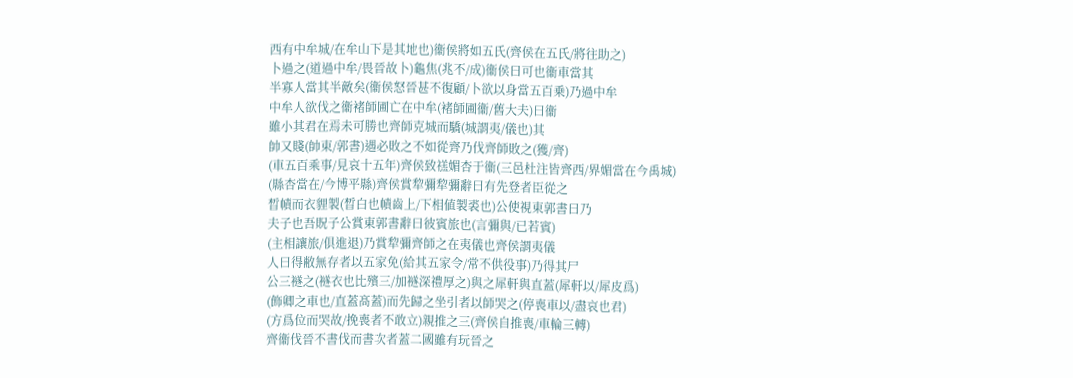西有中牟城/在牟山下是其地也)衞侯將如五氏(齊侯在五氏/將往助之)
卜過之(道過中牟/畏晉故卜)龜焦(兆不/成)衞侯曰可也衞車當其
半寡人當其半敵矣(衞侯怒晉甚不復顧/卜欲以身當五百乗)乃過中牟
中牟人欲伐之衞褚師圃亡在中牟(褚師圃衞/舊大夫)曰衞
雖小其君在焉未可勝也齊師克城而驕(城謂夷/儀也)其
帥又賤(帥東/郭書)遇必敗之不如從齊乃伐齊師敗之(獲/齊)
(車五百乘事/見哀十五年)齊侯致禚媚杏于衞(三邑杜注皆齊西/界媚當在今禹城)
(縣杏當在/今博平縣)齊侯賞犂彌犂彌辭曰有先登者臣從之
晳幘而衣貍製(晳白也幘齒上/下相値製裘也)公使視東郭書曰乃
夫子也吾貺子公賞東郭書辭曰彼賓旅也(言彌與/已若賓)
(主相讓旅/俱進退)乃賞犂彌齊師之在夷儀也齊侯謂夷儀
人曰得敝無存者以五家免(給其五家令/常不供役事)乃得其尸
公三襚之(襚衣也比殯三/加襚深禮厚之)與之犀軒與直蓋(犀軒以/犀皮爲)
(飾卿之車也/直蓋髙蓋)而先歸之坐引者以師哭之(停喪車以/盡哀也君)
(方爲位而哭故/挽喪者不敢立)親推之三(齊侯自推喪/車輪三轉)
齊衞伐晉不書伐而書次者蓋二國雖有玩晉之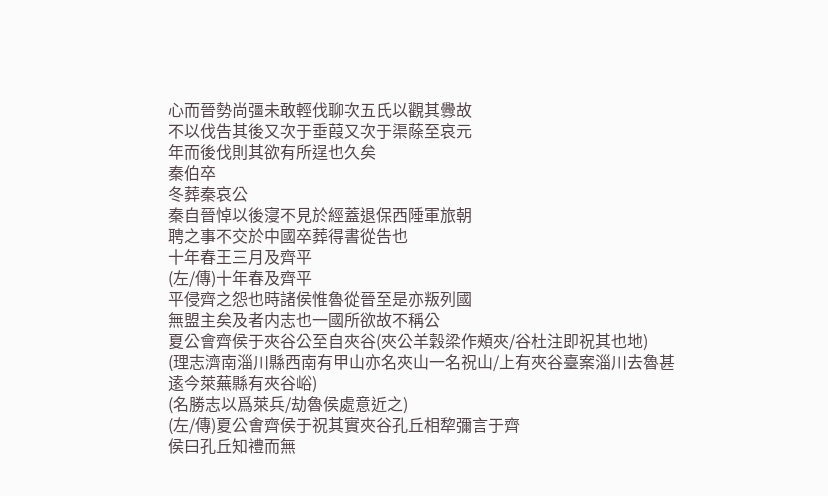心而晉勢尚彊未敢輕伐聊次五氏以觀其釁故
不以伐告其後又次于垂葭又次于渠蒢至哀元
年而後伐則其欲有所逞也久矣
秦伯卒
冬葬秦哀公
秦自晉悼以後寖不見於經蓋退保西陲軍旅朝
聘之事不交於中國卒葬得書從告也
十年春王三月及齊平
(左/傳)十年春及齊平
平侵齊之怨也時諸侯惟魯從晉至是亦叛列國
無盟主矣及者内志也一國所欲故不稱公
夏公會齊侯于夾谷公至自夾谷(夾公羊穀梁作頰夾/谷杜注即祝其也地)
(理志濟南淄川縣西南有甲山亦名夾山一名祝山/上有夾谷臺案淄川去魯甚逺今萊蕪縣有夾谷峪)
(名勝志以爲萊兵/劫魯侯處意近之)
(左/傳)夏公㑹齊侯于祝其實夾谷孔丘相犂彌言于齊
侯曰孔丘知禮而無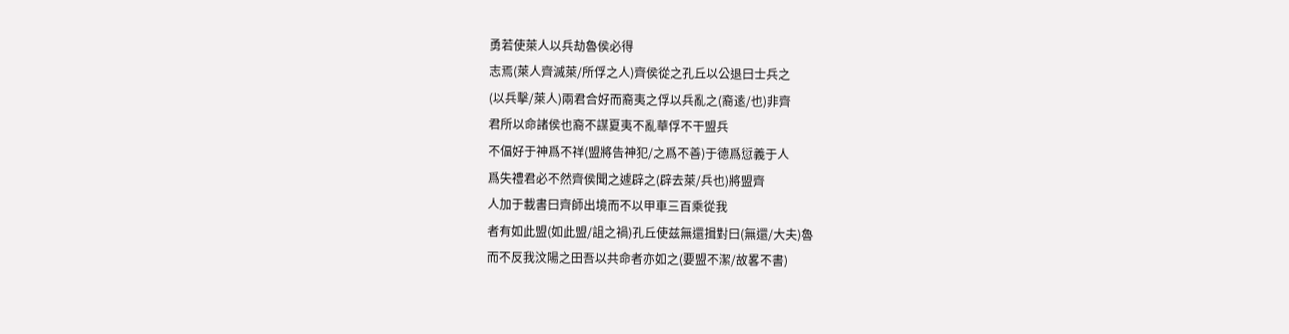勇若使萊人以兵劫魯侯必得
志焉(萊人齊滅萊/所俘之人)齊侯從之孔丘以公退曰士兵之
(以兵擊/萊人)兩君合好而裔夷之俘以兵亂之(裔逺/也)非齊
君所以命諸侯也裔不謀夏夷不亂華俘不干盟兵
不偪好于神爲不祥(盟將告神犯/之爲不善)于德爲愆義于人
爲失禮君必不然齊侯聞之遽辟之(辟去萊/兵也)將盟齊
人加于載書曰齊師出境而不以甲車三百乘從我
者有如此盟(如此盟/詛之禍)孔丘使兹無還揖對曰(無還/大夫)魯
而不反我汶陽之田吾以共命者亦如之(要盟不潔/故畧不書)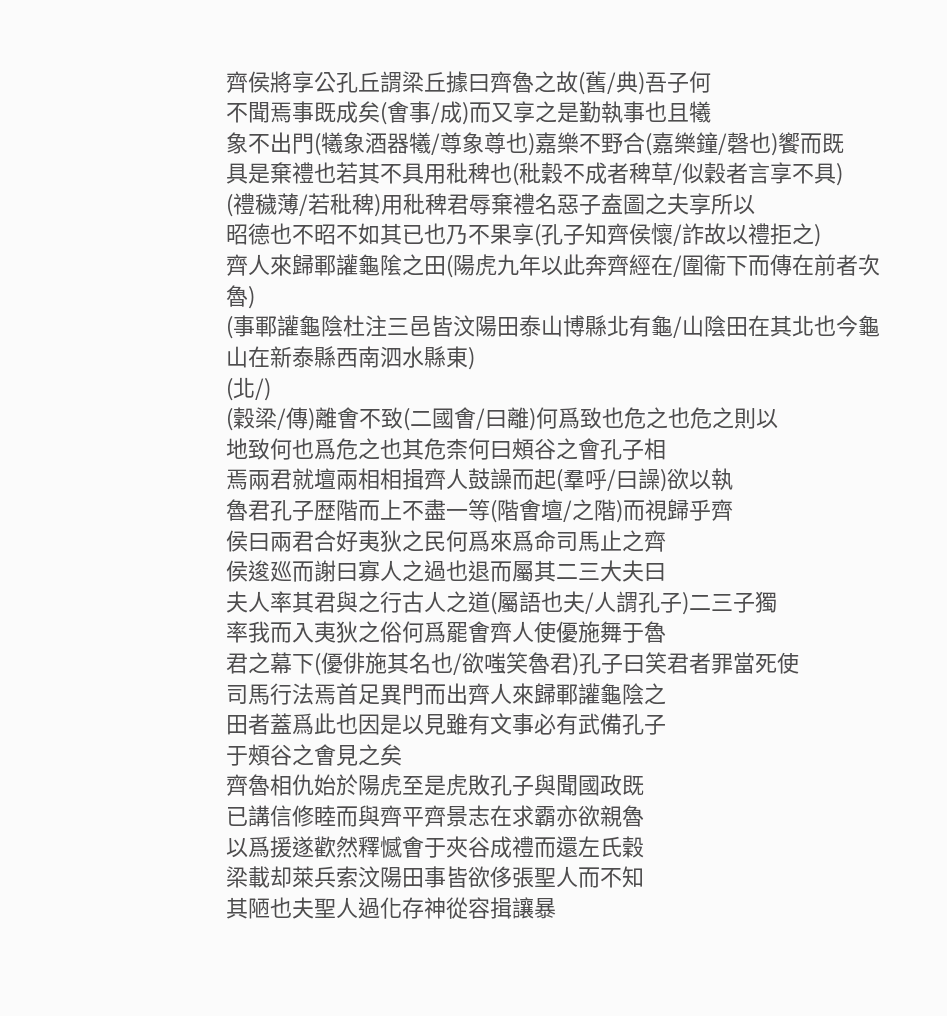齊侯將享公孔丘謂梁丘據曰齊魯之故(舊/典)吾子何
不聞焉事既成矣(㑹事/成)而又享之是勤執事也且犧
象不出門(犧象酒器犧/尊象尊也)嘉樂不野合(嘉樂鐘/磬也)饗而既
具是棄禮也若其不具用秕稗也(秕穀不成者稗草/似穀者言享不具)
(禮穢薄/若秕稗)用秕稗君辱棄禮名惡子盍圖之夫享所以
昭德也不昭不如其已也乃不果享(孔子知齊侯懷/詐故以禮拒之)
齊人來歸鄆讙龜隂之田(陽虎九年以此奔齊經在/圍衞下而傳在前者次魯)
(事鄆讙龜陰杜注三邑皆汶陽田泰山博縣北有龜/山陰田在其北也今龜山在新泰縣西南泗水縣東)
(北/)
(穀梁/傳)離㑹不致(二國㑹/曰離)何爲致也危之也危之則以
地致何也爲危之也其危柰何曰頰谷之會孔子相
焉兩君就壇兩相相揖齊人鼓譟而起(羣呼/曰譟)欲以執
魯君孔子歴階而上不盡一等(階㑹壇/之階)而視歸乎齊
侯曰兩君合好夷狄之民何爲來爲命司馬止之齊
侯逡廵而謝曰寡人之過也退而屬其二三大夫曰
夫人率其君與之行古人之道(屬語也夫/人謂孔子)二三子獨
率我而入夷狄之俗何爲罷㑹齊人使優施舞于魯
君之幕下(優俳施其名也/欲嗤笑魯君)孔子曰笑君者罪當死使
司馬行法焉首足異門而出齊人來歸鄆讙龜陰之
田者蓋爲此也因是以見雖有文事必有武備孔子
于頰谷之㑹見之矣
齊魯相仇始於陽虎至是虎敗孔子與聞國政既
已講信修睦而與齊平齊景志在求霸亦欲親魯
以爲援遂歡然釋憾㑹于夾谷成禮而還左氏穀
梁載却萊兵索汶陽田事皆欲侈張聖人而不知
其陋也夫聖人過化存神從容揖讓暴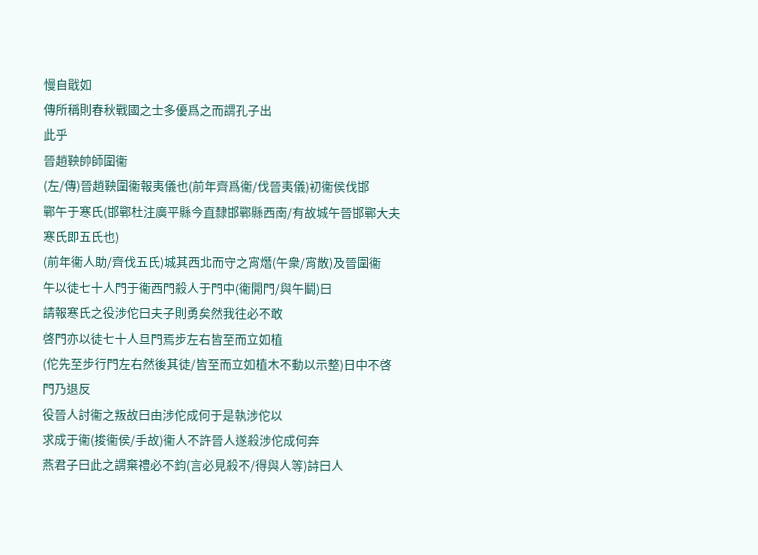慢自戢如
傳所稱則春秋戰國之士多優爲之而謂孔子出
此乎
晉趙鞅帥師圍衞
(左/傳)晉趙鞅圍衞報夷儀也(前年齊爲衞/伐晉夷儀)初衞侯伐邯
鄲午于寒氏(邯鄲杜注廣平縣今直隸邯鄲縣西南/有故城午晉邯鄲大夫寒氏即五氏也)
(前年衞人助/齊伐五氏)城其西北而守之宵熸(午衆/宵散)及晉圍衞
午以徒七十人門于衞西門殺人于門中(衞開門/與午鬭)曰
請報寒氏之役涉佗曰夫子則勇矣然我往必不敢
啓門亦以徒七十人旦門焉步左右皆至而立如植
(佗先至步行門左右然後其徒/皆至而立如植木不動以示整)日中不啓門乃退反
役晉人討衞之叛故曰由涉佗成何于是執涉佗以
求成于衞(捘衞侯/手故)衞人不許晉人遂殺涉佗成何奔
燕君子曰此之謂棄禮必不鈞(言必見殺不/得與人等)詩曰人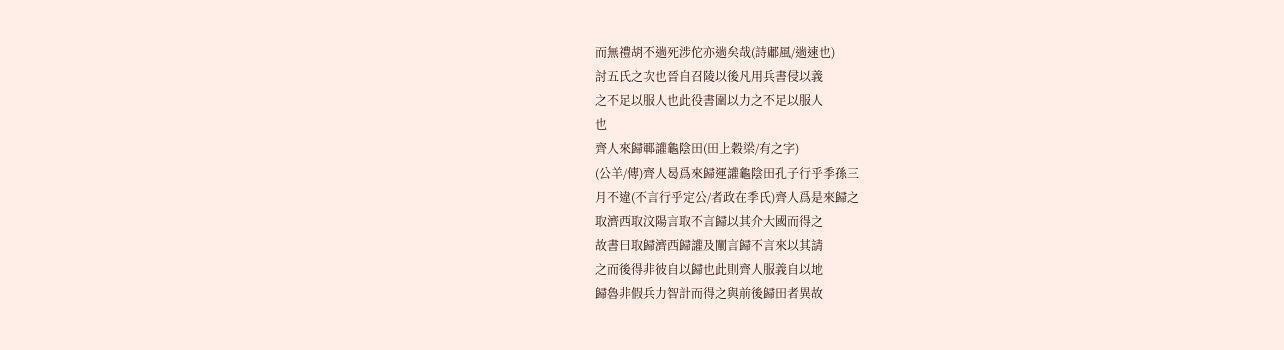而無禮胡不遄死涉佗亦遄矣哉(詩鄘風/遄速也)
討五氏之次也晉自召陵以後凡用兵書侵以義
之不足以服人也此役書圍以力之不足以服人
也
齊人來歸鄆讙龜陰田(田上穀梁/有之字)
(公羊/傳)齊人曷爲來歸運讙龜陰田孔子行乎季孫三
月不違(不言行乎定公/者政在季氏)齊人爲是來歸之
取濟西取汶陽言取不言歸以其介大國而得之
故書曰取歸濟西歸讙及闡言歸不言來以其請
之而後得非彼自以歸也此則齊人服義自以地
歸魯非假兵力智計而得之與前後歸田者異故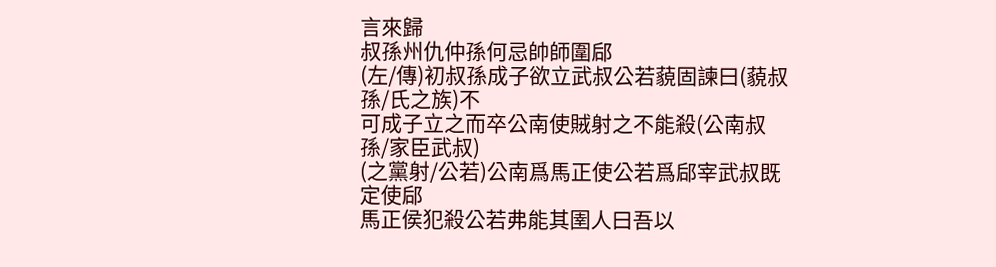言來歸
叔孫州仇仲孫何忌帥師圍郈
(左/傳)初叔孫成子欲立武叔公若藐固諫曰(藐叔孫/氏之族)不
可成子立之而卒公南使賊射之不能殺(公南叔孫/家臣武叔)
(之黨射/公若)公南爲馬正使公若爲郈宰武叔既定使郈
馬正侯犯殺公若弗能其圉人曰吾以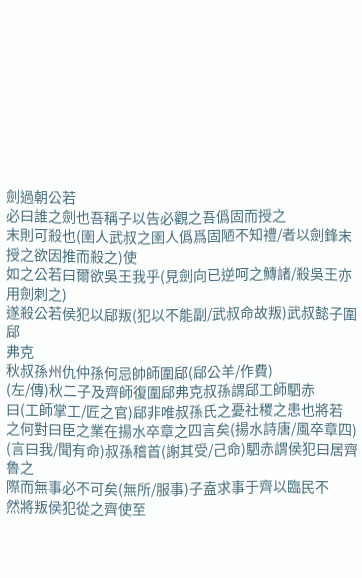劍過朝公若
必曰誰之劍也吾稱子以告必觀之吾僞固而授之
末則可殺也(圉人武叔之圉人僞爲固陋不知禮/者以劍鋒末授之欲因推而殺之)使
如之公若曰爾欲吳王我乎(見劍向已逆呵之鱄諸/殺吳王亦用劍刺之)
遂殺公若侯犯以郈叛(犯以不能副/武叔命故叛)武叔懿子圍郈
弗克
秋叔孫州仇仲孫何忌帥師圍郈(郈公羊/作費)
(左/傳)秋二子及齊師復圍郈弗克叔孫謂郈工師駟赤
曰(工師掌工/匠之官)郈非唯叔孫氏之憂社稷之患也將若
之何對曰臣之業在揚水卒章之四言矣(揚水詩唐/風卒章四)
(言曰我/聞有命)叔孫稽首(謝其受/己命)駟赤謂侯犯曰居齊魯之
際而無事必不可矣(無所/服事)子盍求事于齊以臨民不
然將叛侯犯從之齊使至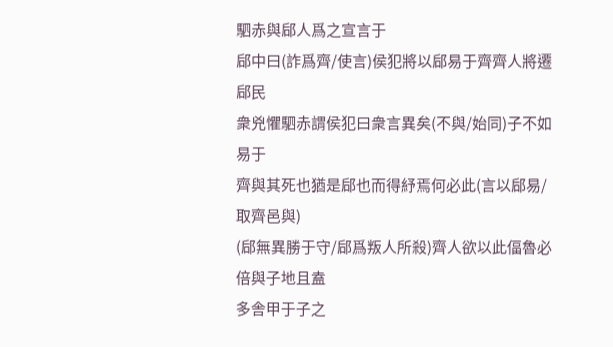駟赤與郈人爲之宣言于
郈中曰(詐爲齊/使言)侯犯將以郈易于齊齊人將遷郈民
衆兇懼駟赤謂侯犯曰衆言異矣(不與/始同)子不如易于
齊與其死也猶是郈也而得紓焉何必此(言以郈易/取齊邑與)
(郈無異勝于守/郈爲叛人所殺)齊人欲以此偪魯必倍與子地且盍
多舎甲于子之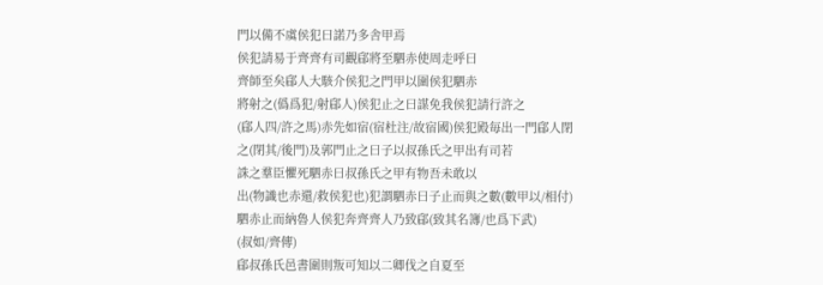門以備不虞侯犯曰諾乃多舎甲焉
侯犯請易于齊齊有司觀郈將至駟赤使周走呼曰
齊師至矣郈人大駭介侯犯之門甲以圍侯犯駟赤
將射之(僞爲犯/射郈人)侯犯止之曰謀免我侯犯請行許之
(郈人四/許之馬)赤先如宿(宿杜注/故宿國)侯犯殿毎出一門郈人閉
之(閉其/後門)及郭門止之曰子以叔孫氏之甲出有司若
誅之羣臣懼死駟赤曰叔孫氏之甲有物吾未敢以
出(物識也赤還/救侯犯也)犯謂駟赤曰子止而與之數(數甲以/相付)
駟赤止而納魯人侯犯奔齊齊人乃致郈(致其名簿/也爲下武)
(叔如/齊傳)
郈叔孫氏邑書圍則叛可知以二卿伐之自夏至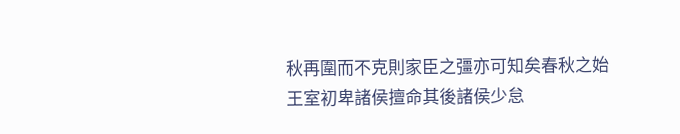秋再圍而不克則家臣之彊亦可知矣春秋之始
王室初卑諸侯擅命其後諸侯少怠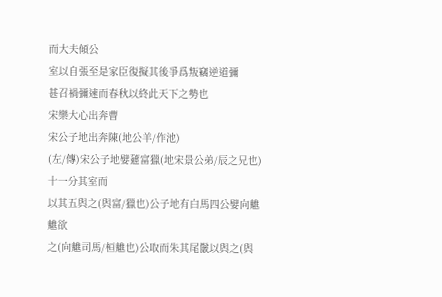而大夫傾公
室以自張至是家臣復擬其後爭爲叛竊逆道彌
甚召禍彌速而春秋以終此天下之勢也
宋樂大心出奔曹
宋公子地出奔陳(地公羊/作池)
(左/傳)宋公子地嬖蘧富獵(地宋景公弟/辰之兄也)十一分其室而
以其五與之(與富/獵也)公子地有白馬四公嬖向魋魋欲
之(向魋司馬/桓魋也)公取而朱其尾鬛以與之(與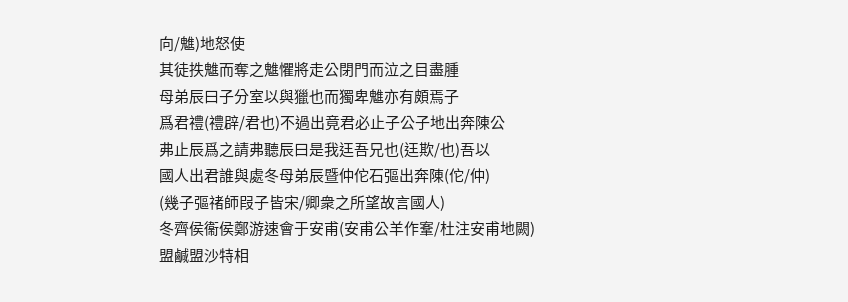向/魋)地怒使
其徒抶魋而奪之魋懼將走公閉門而泣之目盡腫
母弟辰曰子分室以與獵也而獨卑魋亦有頗焉子
爲君禮(禮辟/君也)不過出竟君必止子公子地出奔陳公
弗止辰爲之請弗聽辰曰是我迋吾兄也(迋欺/也)吾以
國人出君誰與處冬母弟辰暨仲佗石彄出奔陳(佗/仲)
(幾子彄禇師叚子皆宋/卿衆之所望故言國人)
冬齊侯衞侯鄭游速會于安甫(安甫公羊作鞌/杜注安甫地闕)
盟鹹盟沙特相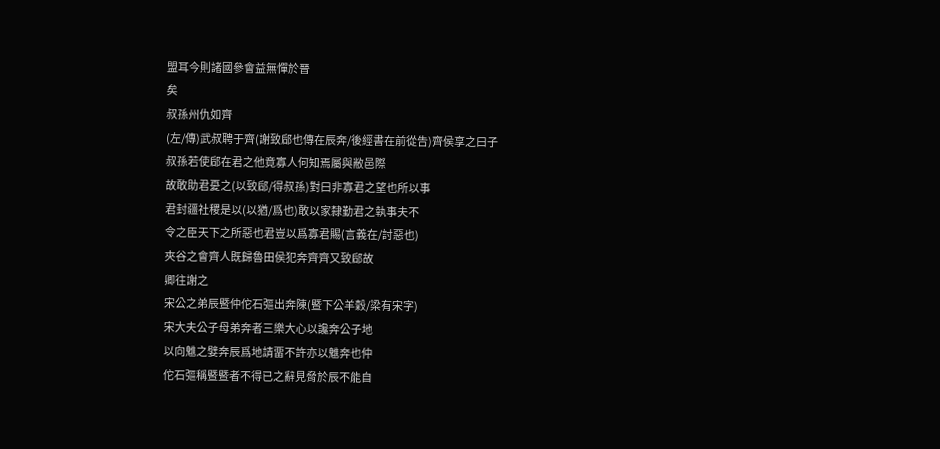盟耳今則諸國參會益無憚於晉
矣
叔孫州仇如齊
(左/傳)武叔聘于齊(謝致郈也傳在辰奔/後經書在前從告)齊侯享之曰子
叔孫若使郈在君之他竟寡人何知焉屬與敝邑際
故敢助君憂之(以致郈/得叔孫)對曰非寡君之望也所以事
君封疆社稷是以(以猶/爲也)敢以家隸勤君之執事夫不
令之臣天下之所惡也君豈以爲寡君賜(言義在/討惡也)
夾谷之會齊人既歸魯田侯犯奔齊齊又致郈故
卿往謝之
宋公之弟辰暨仲佗石彄出奔陳(暨下公羊穀/梁有宋字)
宋大夫公子母弟奔者三樂大心以讒奔公子地
以向魋之嬖奔辰爲地請畱不許亦以魋奔也仲
佗石彄稱暨暨者不得已之辭見脅於辰不能自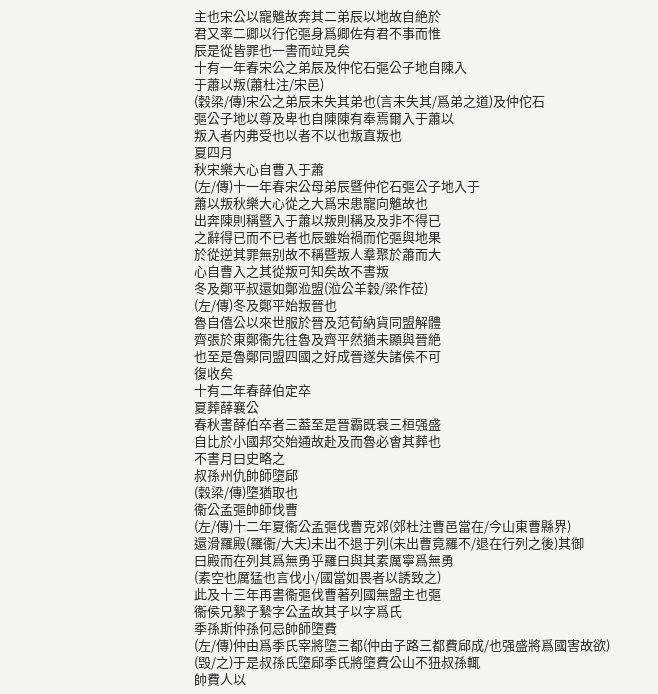主也宋公以寵魋故奔其二弟辰以地故自絶於
君又率二卿以行佗彄身爲卿佐有君不事而惟
辰是從皆罪也一書而竝見矣
十有一年春宋公之弟辰及仲佗石彄公子地自陳入
于蕭以叛(蕭杜注/宋邑)
(穀梁/傳)宋公之弟辰未失其弟也(言未失其/爲弟之道)及仲佗石
彄公子地以尊及卑也自陳陳有奉焉爾入于蕭以
叛入者内弗受也以者不以也叛直叛也
夏四月
秋宋樂大心自曹入于蕭
(左/傳)十一年春宋公母弟辰暨仲佗石彄公子地入于
蕭以叛秋樂大心從之大爲宋患寵向魋故也
出奔陳則稱暨入于蕭以叛則稱及及非不得已
之辭得已而不已者也辰雖始禍而佗彄與地果
於從逆其罪無别故不稱暨叛人羣聚於蕭而大
心自曹入之其從叛可知矣故不書叛
冬及鄭平叔還如鄭涖盟(涖公羊穀/梁作莅)
(左/傳)冬及鄭平始叛晉也
魯自僖公以來世服於晉及范荀納貨同盟解體
齊張於東鄭衞先往魯及齊平然猶未顯與晉絶
也至是魯鄭同盟四國之好成晉遂失諸侯不可
復收矣
十有二年春薛伯定卒
夏葬薛襄公
春秋書薛伯卒者三葢至是晉霸既衰三桓强盛
自比於小國邦交始通故赴及而魯必㑹其葬也
不書月曰史略之
叔孫州仇帥師墮郈
(穀梁/傳)墮猶取也
衞公孟彄帥師伐曹
(左/傳)十二年夏衞公孟彄伐曹克郊(郊杜注曹邑當在/今山東曹縣界)
還滑羅殿(羅衞/大夫)未出不退于列(未出曹竟羅不/退在行列之後)其御
曰殿而在列其爲無勇乎羅曰與其素厲寧爲無勇
(素空也厲猛也言伐小/國當如畏者以誘致之)
此及十三年再書衞彄伐曹著列國無盟主也彄
衞侯兄縶子縶字公孟故其子以字爲氏
季孫斯仲孫何忌帥師墮費
(左/傳)仲由爲季氏宰將墮三都(仲由子路三都費郈成/也强盛將爲國害故欲)
(毁/之)于是叔孫氏墮郈季氏將墮費公山不狃叔孫輒
帥費人以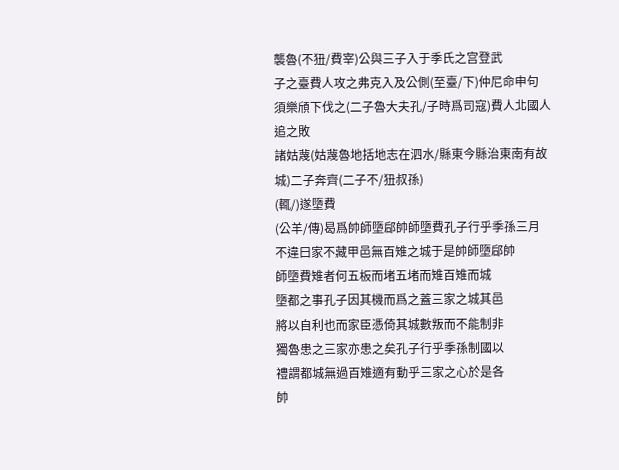襲魯(不狃/費宰)公與三子入于季氏之宫登武
子之臺費人攻之弗克入及公側(至臺/下)仲尼命申句
須樂頎下伐之(二子魯大夫孔/子時爲司寇)費人北國人追之敗
諸姑蔑(姑蔑魯地括地志在泗水/縣東今縣治東南有故城)二子奔齊(二子不/狃叔孫)
(輒/)遂墮費
(公羊/傳)曷爲帥師墮郈帥師墮費孔子行乎季孫三月
不違曰家不藏甲邑無百雉之城于是帥師墮郈帥
師墮費雉者何五板而堵五堵而雉百雉而城
墮都之事孔子因其機而爲之蓋三家之城其邑
將以自利也而家臣憑倚其城數叛而不能制非
獨魯患之三家亦患之矣孔子行乎季孫制國以
禮謂都城無過百雉適有動乎三家之心於是各
帥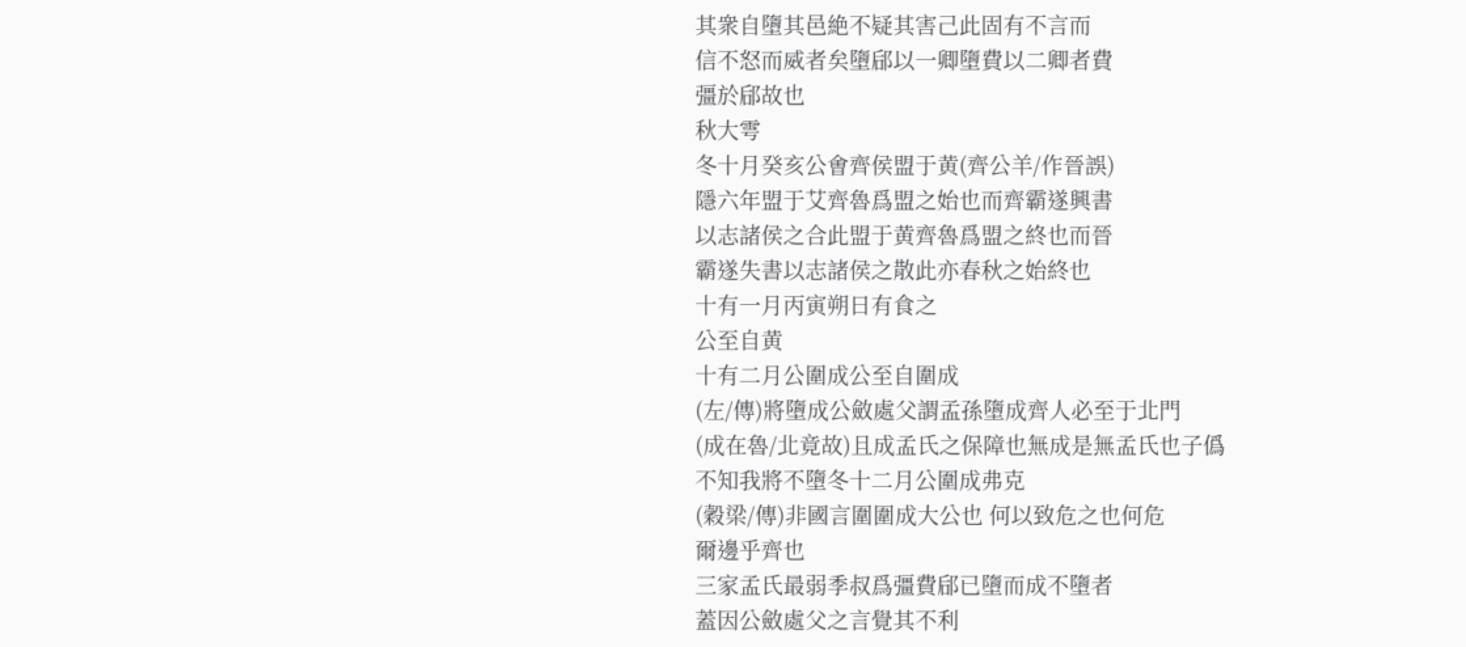其衆自墮其邑絶不疑其害己此固有不言而
信不怒而威者矣墮郈以一卿墮費以二卿者費
彊於郈故也
秋大雩
冬十月癸亥公㑹齊侯盟于黄(齊公羊/作晉誤)
隱六年盟于艾齊魯爲盟之始也而齊霸遂興書
以志諸侯之合此盟于黄齊魯爲盟之終也而晉
霸遂失書以志諸侯之散此亦春秋之始終也
十有一月丙寅朔日有食之
公至自黄
十有二月公圍成公至自圍成
(左/傳)將墮成公斂處父謂孟孫墮成齊人必至于北門
(成在魯/北竟故)且成孟氏之保障也無成是無孟氏也子僞
不知我將不墮冬十二月公圍成弗克
(穀梁/傳)非國言圍圍成大公也 何以致危之也何危
爾邊乎齊也
三家孟氏最弱季叔爲彊費郈已墮而成不墮者
蓋因公斂處父之言覺其不利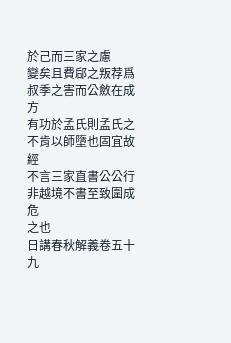於己而三家之慮
變矣且費郈之叛荐爲叔季之害而公斂在成方
有功於孟氏則孟氏之不肯以師墮也固宜故經
不言三家直書公公行非越境不書至致圍成危
之也
日講春秋解義卷五十九